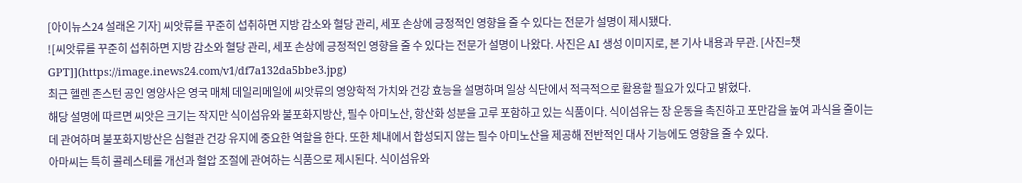[아이뉴스24 설래온 기자] 씨앗류를 꾸준히 섭취하면 지방 감소와 혈당 관리, 세포 손상에 긍정적인 영향을 줄 수 있다는 전문가 설명이 제시됐다.
![씨앗류를 꾸준히 섭취하면 지방 감소와 혈당 관리, 세포 손상에 긍정적인 영향을 줄 수 있다는 전문가 설명이 나왔다. 사진은 AI 생성 이미지로, 본 기사 내용과 무관. [사진=챗GPT]](https://image.inews24.com/v1/df7a132da5bbe3.jpg)
최근 헬렌 존스턴 공인 영양사은 영국 매체 데일리메일에 씨앗류의 영양학적 가치와 건강 효능을 설명하며 일상 식단에서 적극적으로 활용할 필요가 있다고 밝혔다.
해당 설명에 따르면 씨앗은 크기는 작지만 식이섬유와 불포화지방산, 필수 아미노산, 항산화 성분을 고루 포함하고 있는 식품이다. 식이섬유는 장 운동을 촉진하고 포만감을 높여 과식을 줄이는 데 관여하며 불포화지방산은 심혈관 건강 유지에 중요한 역할을 한다. 또한 체내에서 합성되지 않는 필수 아미노산을 제공해 전반적인 대사 기능에도 영향을 줄 수 있다.
아마씨는 특히 콜레스테롤 개선과 혈압 조절에 관여하는 식품으로 제시된다. 식이섬유와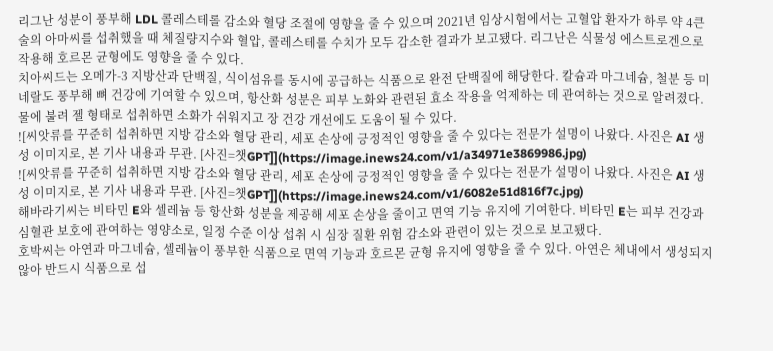리그난 성분이 풍부해 LDL 콜레스테롤 감소와 혈당 조절에 영향을 줄 수 있으며 2021년 임상시험에서는 고혈압 환자가 하루 약 4큰술의 아마씨를 섭취했을 때 체질량지수와 혈압, 콜레스테롤 수치가 모두 감소한 결과가 보고됐다. 리그난은 식물성 에스트로겐으로 작용해 호르몬 균형에도 영향을 줄 수 있다.
치아씨드는 오메가-3 지방산과 단백질, 식이섬유를 동시에 공급하는 식품으로 완전 단백질에 해당한다. 칼슘과 마그네슘, 철분 등 미네랄도 풍부해 뼈 건강에 기여할 수 있으며, 항산화 성분은 피부 노화와 관련된 효소 작용을 억제하는 데 관여하는 것으로 알려졌다. 물에 불려 젤 형태로 섭취하면 소화가 쉬워지고 장 건강 개선에도 도움이 될 수 있다.
![씨앗류를 꾸준히 섭취하면 지방 감소와 혈당 관리, 세포 손상에 긍정적인 영향을 줄 수 있다는 전문가 설명이 나왔다. 사진은 AI 생성 이미지로, 본 기사 내용과 무관. [사진=챗GPT]](https://image.inews24.com/v1/a34971e3869986.jpg)
![씨앗류를 꾸준히 섭취하면 지방 감소와 혈당 관리, 세포 손상에 긍정적인 영향을 줄 수 있다는 전문가 설명이 나왔다. 사진은 AI 생성 이미지로, 본 기사 내용과 무관. [사진=챗GPT]](https://image.inews24.com/v1/6082e51d816f7c.jpg)
해바라기씨는 비타민 E와 셀레늄 등 항산화 성분을 제공해 세포 손상을 줄이고 면역 기능 유지에 기여한다. 비타민 E는 피부 건강과 심혈관 보호에 관여하는 영양소로, 일정 수준 이상 섭취 시 심장 질환 위험 감소와 관련이 있는 것으로 보고됐다.
호박씨는 아연과 마그네슘, 셀레늄이 풍부한 식품으로 면역 기능과 호르몬 균형 유지에 영향을 줄 수 있다. 아연은 체내에서 생성되지 않아 반드시 식품으로 섭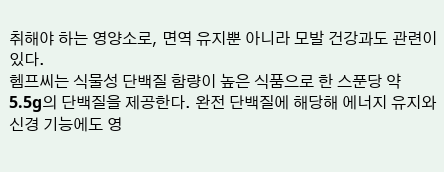취해야 하는 영양소로, 면역 유지뿐 아니라 모발 건강과도 관련이 있다.
헴프씨는 식물성 단백질 함량이 높은 식품으로 한 스푼당 약 5.5g의 단백질을 제공한다. 완전 단백질에 해당해 에너지 유지와 신경 기능에도 영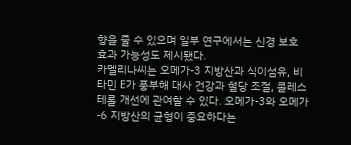향을 줄 수 있으며 일부 연구에서는 신경 보호 효과 가능성도 제시됐다.
카멜리나씨는 오메가-3 지방산과 식이섬유, 비타민 E가 풍부해 대사 건강과 혈당 조절, 콜레스테롤 개선에 관여할 수 있다. 오메가-3와 오메가-6 지방산의 균형이 중요하다는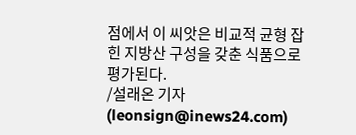점에서 이 씨앗은 비교적 균형 잡힌 지방산 구성을 갖춘 식품으로 평가된다.
/설래온 기자(leonsign@inews24.com)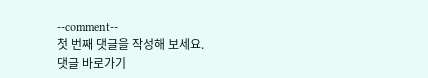--comment--
첫 번째 댓글을 작성해 보세요.
댓글 바로가기